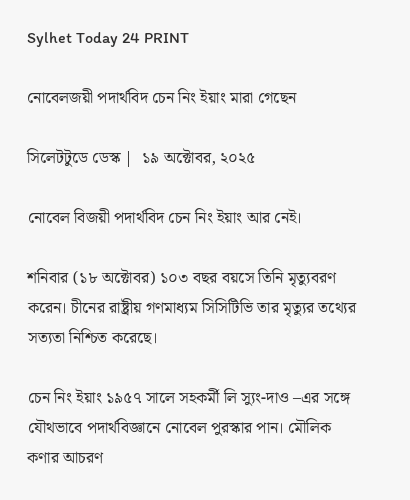Sylhet Today 24 PRINT

নোবেলজয়ী পদার্থবিদ চেন নিং ইয়াং মারা গেছেন

সিলেটটুডে ডেস্ক |  ১৯ অক্টোবর, ২০২৫

নোবেল বিজয়ী পদার্থবিদ চেন নিং ইয়াং আর নেই।

শনিবার (১৮ অক্টোবর) ১০৩ বছর বয়সে তিনি মৃত্যুবরণ করেন। চীনের রাষ্ট্রীয় গণমাধ্যম সিসিটিভি তার মৃত্যুর তথ্যের সত্যতা নিশ্চিত করেছে।

চেন নিং ইয়াং ১৯৫৭ সালে সহকর্মী লি স্যুং-দাও –এর সঙ্গে যৌথভাবে পদার্থবিজ্ঞানে নোবেল পুরস্কার পান। মৌলিক কণার আচরণ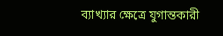ব্যাখ্যার ক্ষেত্রে যুগান্তকারী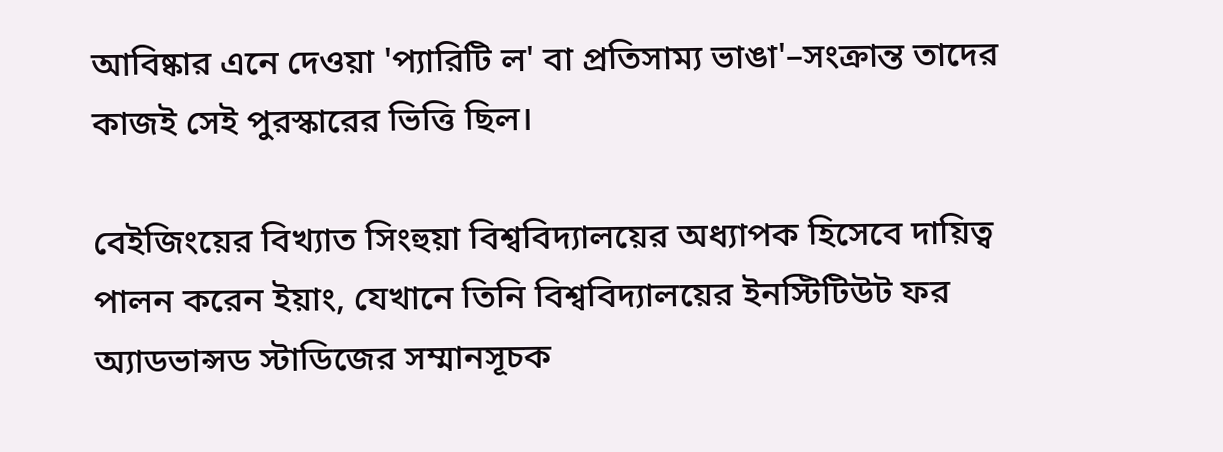আবিষ্কার এনে দেওয়া 'প্যারিটি ল' বা প্রতিসাম্য ভাঙা'–সংক্রান্ত তাদের কাজই সেই পুরস্কারের ভিত্তি ছিল।

বেইজিংয়ের বিখ্যাত সিংহুয়া বিশ্ববিদ্যালয়ের অধ্যাপক হিসেবে দায়িত্ব পালন করেন ইয়াং, যেখানে তিনি বিশ্ববিদ্যালয়ের ইনস্টিটিউট ফর অ্যাডভান্সড স্টাডিজের সম্মানসূচক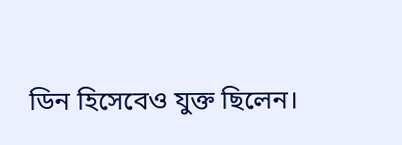ডিন হিসেবেও যুক্ত ছিলেন।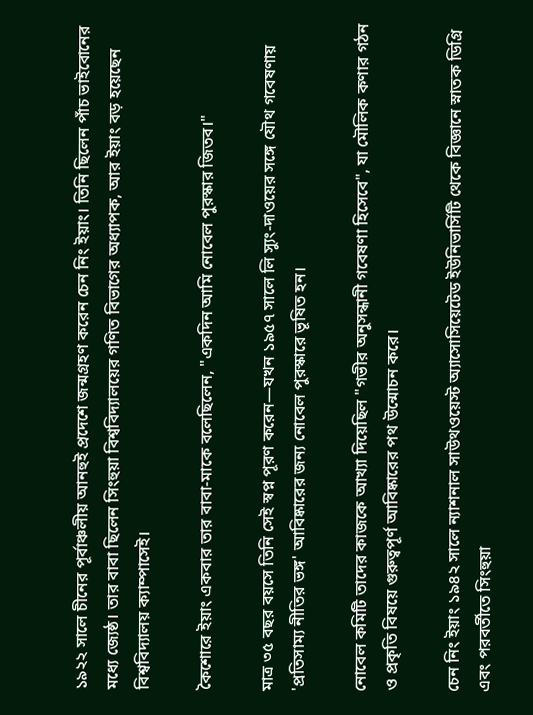১৯২২ সালে চীনের পূর্বাঞ্চলীয় আনহুই প্রদেশে জন্মগ্রহণ করেন চেন নিং ইয়াং। তিনি ছিলেন পাঁচ ভাইবোনের মধ্যে জ্যেষ্ঠ। তার বাবা ছিলেন সিংহুয়া বিশ্ববিদ্যালয়ের গণিত বিভাগের অধ্যাপক, আর ইয়াং বড় হয়েছেন বিশ্ববিদ্যালয় ক্যাম্পাসেই।

কৈশোরে ইয়াং একবার তার বাবা-মাকে বলেছিলেন, "একদিন আমি নোবেল পুরস্কার জিতব।"

মাত্র ৩৫ বছর বয়সে তিনি সেই স্বপ্ন পূরণ করেন—যখন ১৯৫৭ সালে লি স্যুং-দাওয়ের সঙ্গে যৌথ গবেষণায় 'প্রতিসাম্য নীতির ভঙ্গ' আবিষ্কারের জন্য নোবেল পুরস্কারে ভূষিত হন।

নোবেল কমিটি তাদের কাজকে আখ্যা দিয়েছিল "গভীর অনুসন্ধানী গবেষণা হিসেবে", যা মৌলিক কণার গঠন ও প্রকৃতি বিষয়ে গুরুত্বপূর্ণ আবিষ্কারের পথ উন্মোচন করে।

চেন নিং ইয়াং ১৯৪২ সালে ন্যাশনাল সাউথওয়েস্ট অ্যাসোসিয়েটেড ইউনিভার্সিটি থেকে বিজ্ঞানে স্নাতক ডিগ্রি এবং পরবর্তীতে সিংহুয়া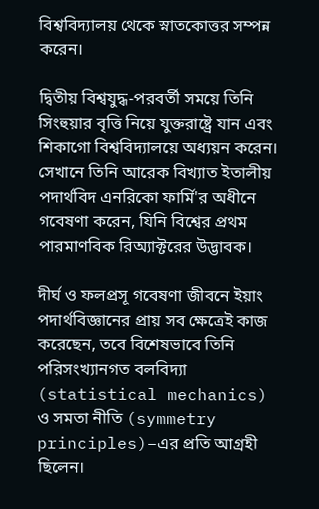বিশ্ববিদ্যালয় থেকে স্নাতকোত্তর সম্পন্ন করেন।

দ্বিতীয় বিশ্বযুদ্ধ-পরবর্তী সময়ে তিনি সিংহুয়ার বৃত্তি নিয়ে যুক্তরাষ্ট্রে যান এবং শিকাগো বিশ্ববিদ্যালয়ে অধ্যয়ন করেন। সেখানে তিনি আরেক বিখ্যাত ইতালীয় পদার্থবিদ এনরিকো ফার্মি'র অধীনে গবেষণা করেন, যিনি বিশ্বের প্রথম পারমাণবিক রিঅ্যাক্টরের উদ্ভাবক।

দীর্ঘ ও ফলপ্রসূ গবেষণা জীবনে ইয়াং পদার্থবিজ্ঞানের প্রায় সব ক্ষেত্রেই কাজ করেছেন, তবে বিশেষভাবে তিনি পরিসংখ্যানগত বলবিদ্যা (statistical mechanics) ও সমতা নীতি (symmetry principles)–এর প্রতি আগ্রহী ছিলেন।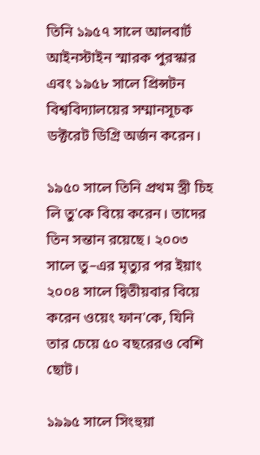তিনি ১৯৫৭ সালে আলবার্ট আইনস্টাইন স্মারক পুরস্কার এবং ১৯৫৮ সালে প্রিন্সটন বিশ্ববিদ্যালয়ের সম্মানসূচক ডক্টরেট ডিগ্রি অর্জন করেন।

১৯৫০ সালে তিনি প্রথম স্ত্রী চিহ লি তু'কে বিয়ে করেন। তাদের তিন সন্তান রয়েছে। ২০০৩ সালে তু–এর মৃত্যুর পর ইয়াং ২০০৪ সালে দ্বিতীয়বার বিয়ে করেন ওয়েং ফান'কে, যিনি তার চেয়ে ৫০ বছরেরও বেশি ছোট।

১৯৯৫ সালে সিংহুয়া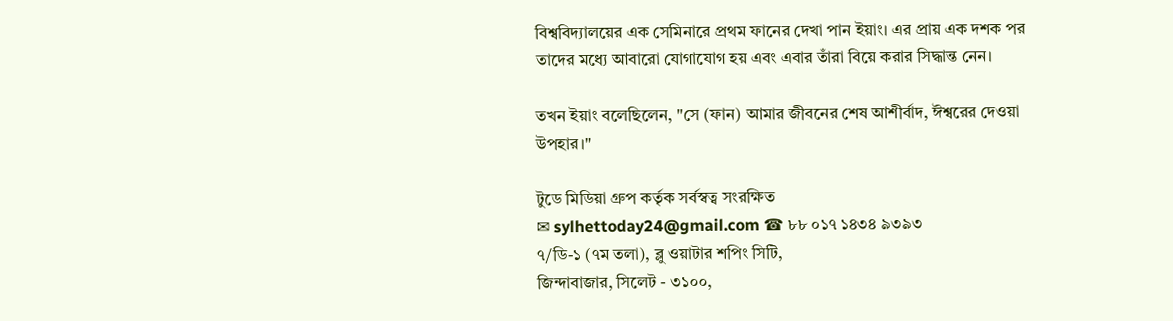বিশ্ববিদ্যালয়ের এক সেমিনারে প্রথম ফানের দেখা পান ইয়াং। এর প্রায় এক দশক পর তাদের মধ্যে আবারো যোগাযোগ হয় এবং এবার তাঁরা বিয়ে করার সিদ্ধান্ত নেন।

তখন ইয়াং বলেছিলেন, "সে (ফান) আমার জীবনের শেষ আশীর্বাদ, ঈশ্বরের দেওয়া উপহার।"

টুডে মিডিয়া গ্রুপ কর্তৃক সর্বস্বত্ব সংরক্ষিত
✉ sylhettoday24@gmail.com ☎ ৮৮ ০১৭ ১৪৩৪ ৯৩৯৩
৭/ডি-১ (৭ম তলা), ব্লু ওয়াটার শপিং সিটি,
জিন্দাবাজার, সিলেট - ৩১০০,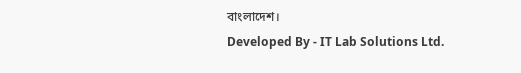বাংলাদেশ।
Developed By - IT Lab Solutions Ltd.